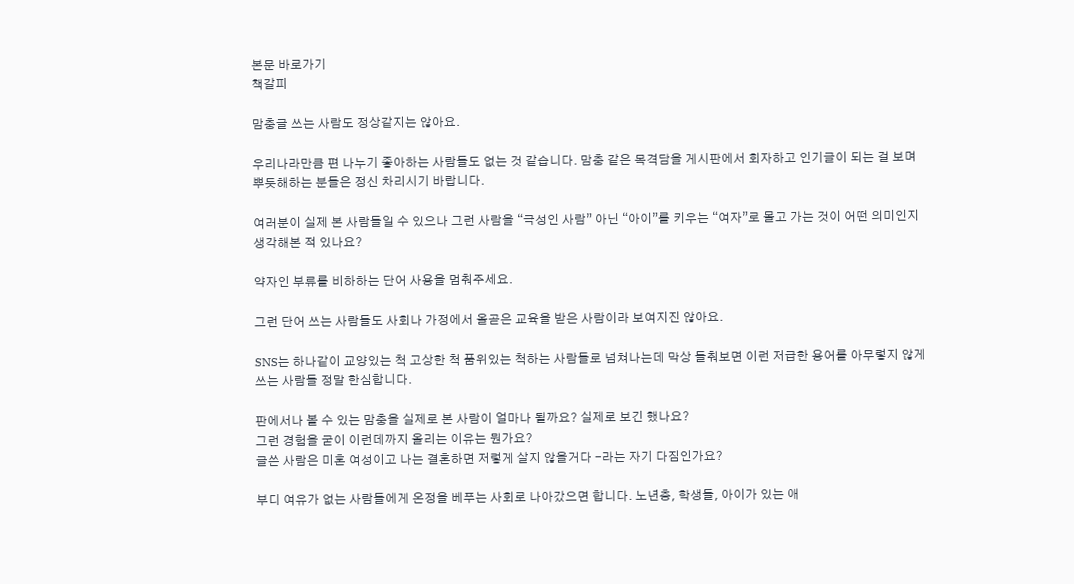본문 바로가기
책갈피

맘충글 쓰는 사람도 정상같지는 않아요.

우리나라만큼 편 나누기 좋아하는 사람들도 없는 것 같습니다. 맘충 같은 목격담을 게시판에서 회자하고 인기글이 되는 걸 보며 뿌듯해하는 분들은 정신 차리시기 바랍니다.

여러분이 실제 본 사람들일 수 있으나 그런 사람을 “극성인 사람” 아닌 “아이”를 키우는 “여자”로 몰고 가는 것이 어떤 의미인지 생각해본 적 있나요?

약자인 부류를 비하하는 단어 사용을 멈춰주세요.

그런 단어 쓰는 사람들도 사회나 가정에서 올곧은 교육을 받은 사람이라 보여지진 않아요.

SNS는 하나같이 교양있는 척 고상한 척 품위있는 척하는 사람들로 넘쳐나는데 막상 들춰보면 이런 저급한 용어를 아무렇지 않게 쓰는 사람들 정말 한심합니다.

판에서나 볼 수 있는 맘충을 실제로 본 사람이 얼마나 될까요? 실제로 보긴 했나요?
그런 경험을 굳이 이런데까지 올리는 이유는 뭔가요?
글쓴 사람은 미혼 여성이고 나는 결혼하면 저렇게 살지 않을거다 -라는 자기 다짐인가요?

부디 여유가 없는 사람들에게 온정을 베푸는 사회로 나아갔으면 합니다. 노년층, 학생들, 아이가 있는 애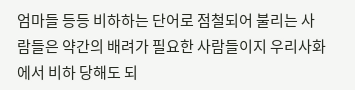엄마들 등등 비하하는 단어로 점철되어 불리는 사람들은 약간의 배려가 필요한 사람들이지 우리사화에서 비하 당해도 되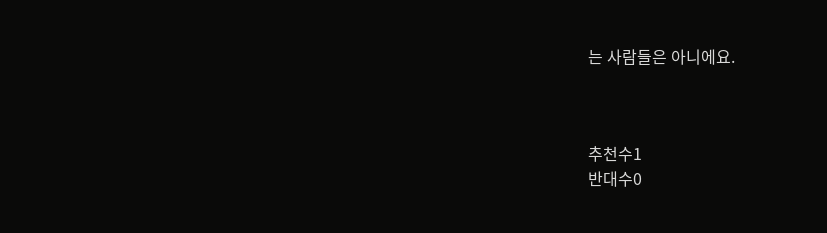는 사람들은 아니에요.



추천수1
반대수0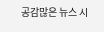공감많은 뉴스 시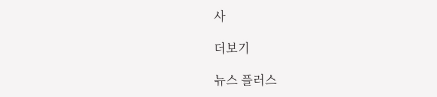사

더보기

뉴스 플러스